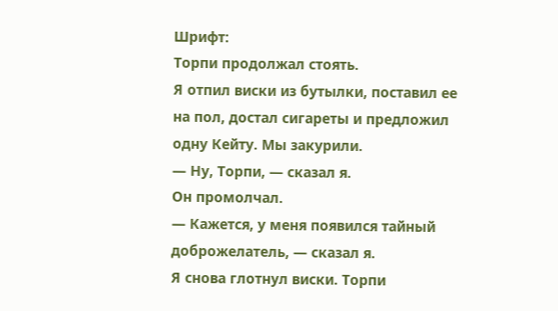Шрифт:
Торпи продолжал стоять.
Я отпил виски из бутылки, поставил ее на пол, достал сигареты и предложил одну Кейту. Мы закурили.
— Ну, Торпи, — сказал я.
Он промолчал.
— Кажется, у меня появился тайный доброжелатель, — сказал я.
Я снова глотнул виски. Торпи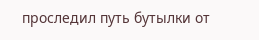проследил путь бутылки от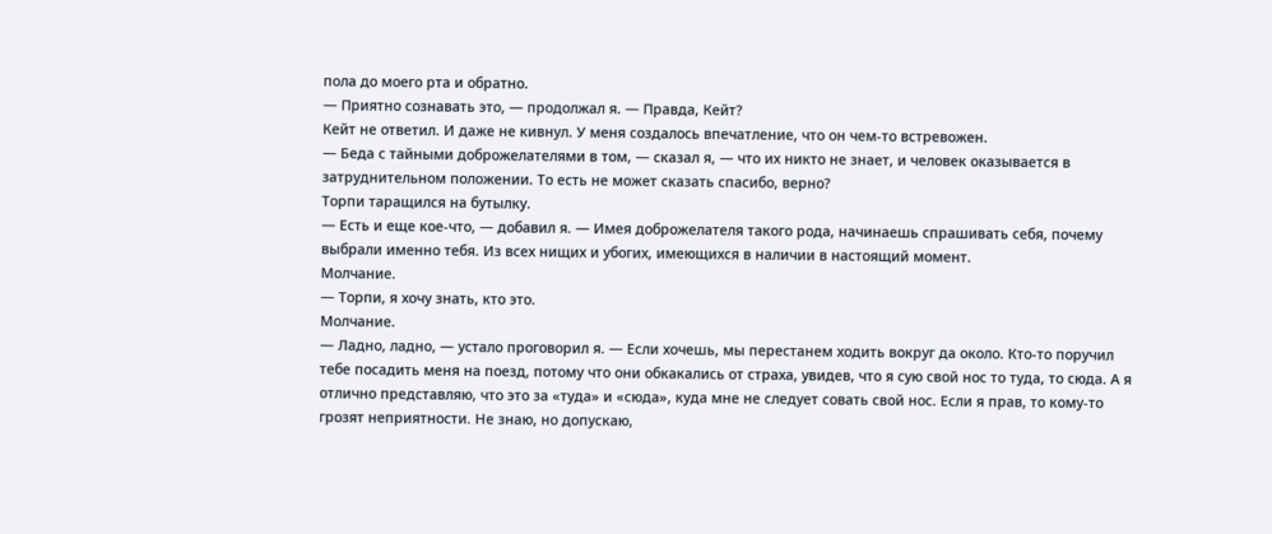пола до моего рта и обратно.
— Приятно сознавать это, — продолжал я. — Правда, Кейт?
Кейт не ответил. И даже не кивнул. У меня создалось впечатление, что он чем-то встревожен.
— Беда с тайными доброжелателями в том, — сказал я, — что их никто не знает, и человек оказывается в затруднительном положении. То есть не может сказать спасибо, верно?
Торпи таращился на бутылку.
— Есть и еще кое-что, — добавил я. — Имея доброжелателя такого рода, начинаешь спрашивать себя, почему выбрали именно тебя. Из всех нищих и убогих, имеющихся в наличии в настоящий момент.
Молчание.
— Торпи, я хочу знать, кто это.
Молчание.
— Ладно, ладно, — устало проговорил я. — Если хочешь, мы перестанем ходить вокруг да около. Кто-то поручил тебе посадить меня на поезд, потому что они обкакались от страха, увидев, что я сую свой нос то туда, то сюда. А я отлично представляю, что это за «туда» и «сюда», куда мне не следует совать свой нос. Если я прав, то кому-то грозят неприятности. Не знаю, но допускаю,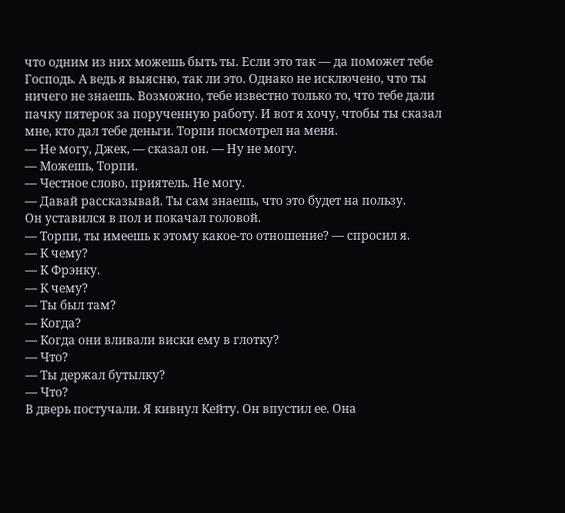что одним из них можешь быть ты. Если это так — да поможет тебе Господь. А ведь я выясню, так ли это. Однако не исключено, что ты ничего не знаешь. Возможно, тебе известно только то, что тебе дали пачку пятерок за порученную работу. И вот я хочу, чтобы ты сказал мне, кто дал тебе деньги. Торпи посмотрел на меня.
— Не могу, Джек, — сказал он. — Ну не могу.
— Можешь, Торпи.
— Честное слово, приятель. Не могу.
— Давай рассказывай. Ты сам знаешь, что это будет на пользу.
Он уставился в пол и покачал головой.
— Торпи, ты имеешь к этому какое-то отношение? — спросил я.
— К чему?
— К Фрэнку.
— К чему?
— Ты был там?
— Когда?
— Когда они вливали виски ему в глотку?
— Что?
— Ты держал бутылку?
— Что?
В дверь постучали. Я кивнул Кейту. Он впустил ее. Она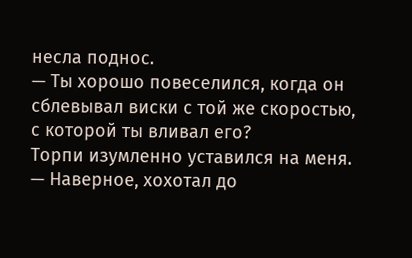несла поднос.
— Ты хорошо повеселился, когда он сблевывал виски с той же скоростью, с которой ты вливал его?
Торпи изумленно уставился на меня.
— Наверное, хохотал до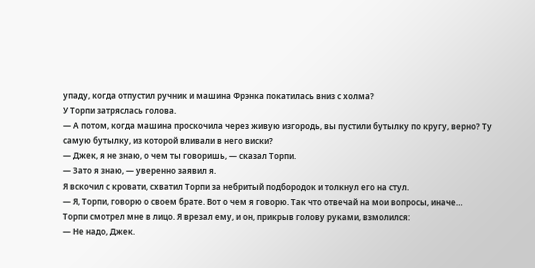упаду, когда отпустил ручник и машина Фрэнка покатилась вниз с холма?
У Торпи затряслась голова.
— А потом, когда машина проскочила через живую изгородь, вы пустили бутылку по кругу, верно? Ту самую бутылку, из которой вливали в него виски?
— Джек, я не знаю, о чем ты говоришь, — сказал Торпи.
— Зато я знаю, — уверенно заявил я.
Я вскочил с кровати, схватил Торпи за небритый подбородок и толкнул его на стул.
— Я, Торпи, говорю о своем брате. Вот о чем я говорю. Так что отвечай на мои вопросы, иначе…
Торпи смотрел мне в лицо. Я врезал ему, и он, прикрыв голову руками, взмолился:
— Не надо, Джек.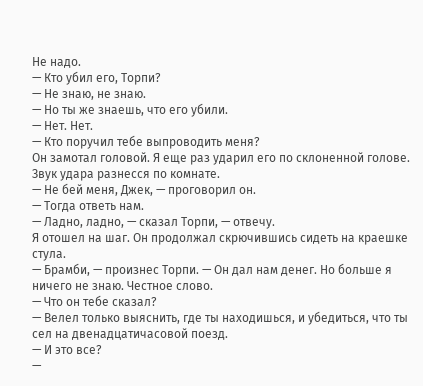Не надо.
— Кто убил его, Торпи?
— Не знаю, не знаю.
— Но ты же знаешь, что его убили.
— Нет. Нет.
— Кто поручил тебе выпроводить меня?
Он замотал головой. Я еще раз ударил его по склоненной голове. Звук удара разнесся по комнате.
— Не бей меня, Джек, — проговорил он.
— Тогда ответь нам.
— Ладно, ладно, — сказал Торпи, — отвечу.
Я отошел на шаг. Он продолжал скрючившись сидеть на краешке стула.
— Брамби, — произнес Торпи. — Он дал нам денег. Но больше я ничего не знаю. Честное слово.
— Что он тебе сказал?
— Велел только выяснить, где ты находишься, и убедиться, что ты сел на двенадцатичасовой поезд.
— И это все?
—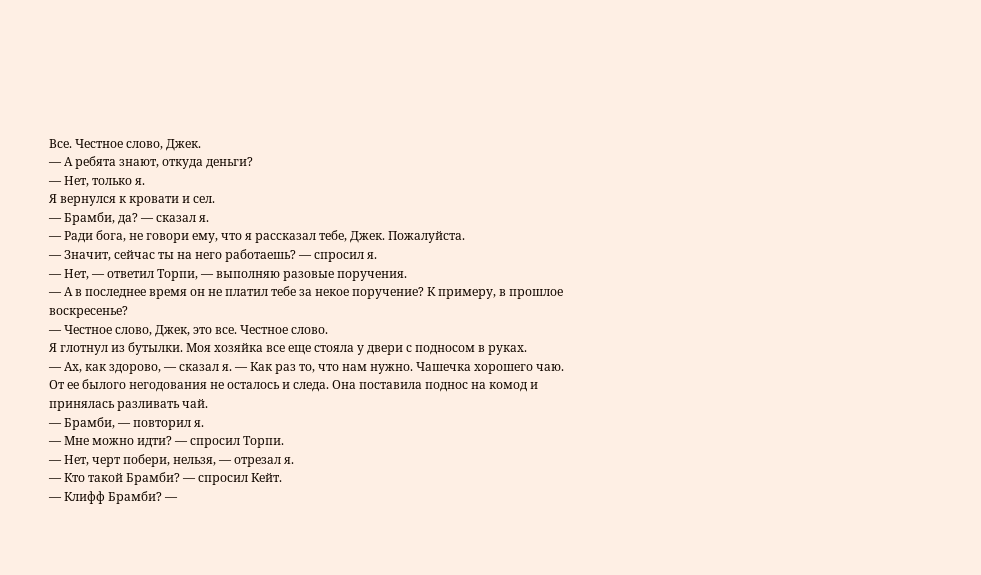Все. Честное слово, Джек.
— А ребята знают, откуда деньги?
— Нет, только я.
Я вернулся к кровати и сел.
— Брамби, да? — сказал я.
— Ради бога, не говори ему, что я рассказал тебе, Джек. Пожалуйста.
— Значит, сейчас ты на него работаешь? — спросил я.
— Нет, — ответил Торпи, — выполняю разовые поручения.
— А в последнее время он не платил тебе за некое поручение? К примеру, в прошлое воскресенье?
— Честное слово, Джек, это все. Честное слово.
Я глотнул из бутылки. Моя хозяйка все еще стояла у двери с подносом в руках.
— Ах, как здорово, — сказал я. — Как раз то, что нам нужно. Чашечка хорошего чаю.
От ее былого негодования не осталось и следа. Она поставила поднос на комод и принялась разливать чай.
— Брамби, — повторил я.
— Мне можно идти? — спросил Торпи.
— Нет, черт побери, нельзя, — отрезал я.
— Кто такой Брамби? — спросил Кейт.
— Клифф Брамби? —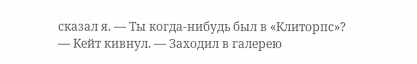сказал я. — Ты когда-нибудь был в «Клиторпс»? — Кейт кивнул. — Заходил в галерею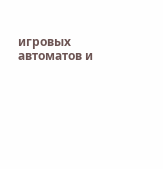игровых автоматов и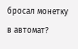бросал монетку в автомат?